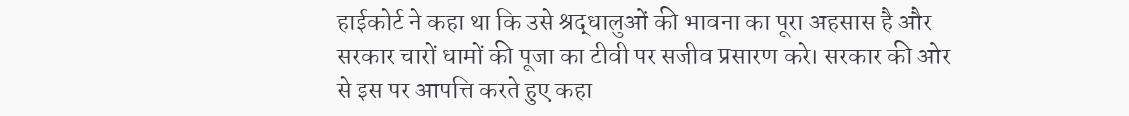हाईकोर्ट ने कहा था कि उसे श्रद्धालुओं की भावना का पूरा अहसास है और सरकार चारों धामों की पूजा का टीवी पर सजीव प्रसारण करे। सरकार की ओर से इस पर आपत्ति करते हुए कहा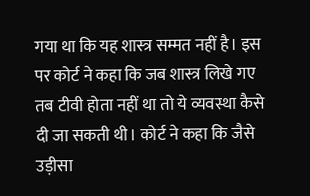गया था कि यह शास्त्र सम्मत नहीं है। इस पर कोर्ट ने कहा कि जब शास्त्र लिखे गए तब टीवी होता नहीं था तो ये व्यवस्था कैसे दी जा सकती थी। कोर्ट ने कहा कि जैसे उड़ीसा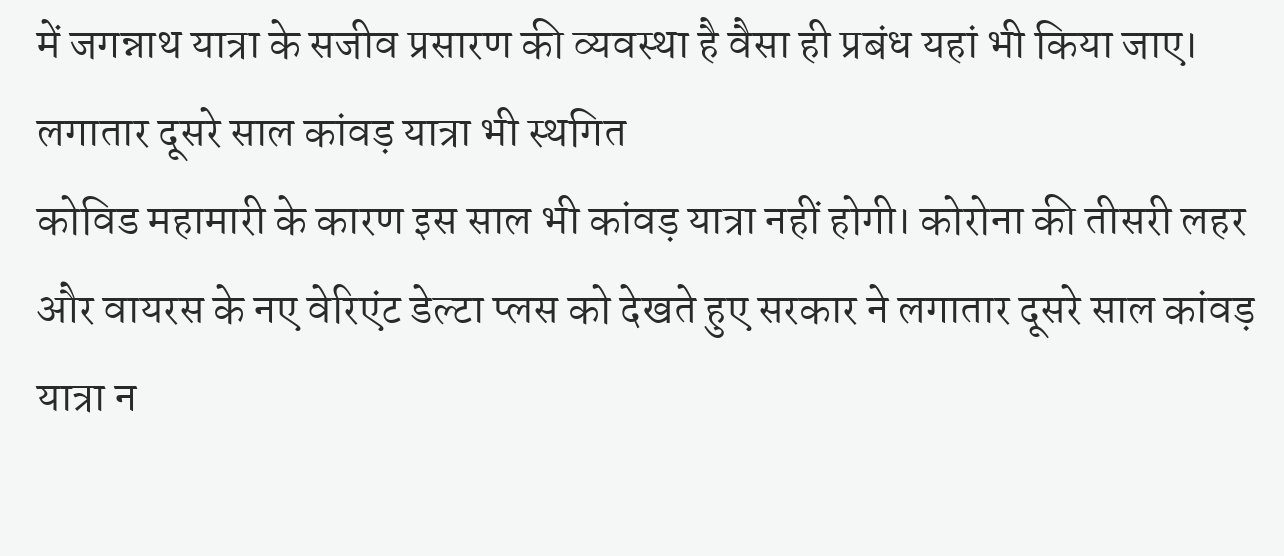में जगन्नाथ यात्रा के सजीव प्रसारण की व्यवस्था है वैसा ही प्रबंध यहां भी किया जाए।
लगातार दूसरे साल कांवड़ यात्रा भी स्थगित
कोविड महामारी के कारण इस साल भी कांवड़ यात्रा नहीं होगी। कोरोना की तीसरी लहर और वायरस के नए वेरिएंट डेल्टा प्लस को देखते हुए सरकार ने लगातार दूसरे साल कांवड़ यात्रा न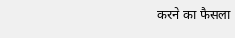करने का फैसला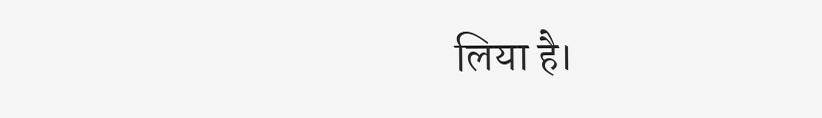लिया है।